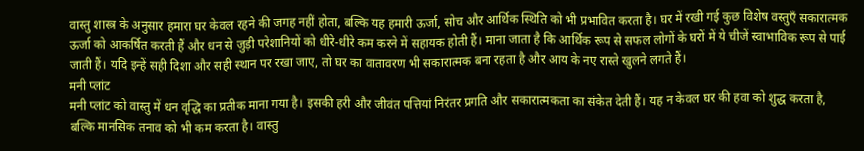वास्तु शास्त्र के अनुसार हमारा घर केवल रहने की जगह नहीं होता, बल्कि यह हमारी ऊर्जा, सोच और आर्थिक स्थिति को भी प्रभावित करता है। घर में रखी गई कुछ विशेष वस्तुएँ सकारात्मक ऊर्जा को आकर्षित करती हैं और धन से जुड़ी परेशानियों को धीरे-धीरे कम करने में सहायक होती हैं। माना जाता है कि आर्थिक रूप से सफल लोगों के घरों में ये चीजें स्वाभाविक रूप से पाई जाती हैं। यदि इन्हें सही दिशा और सही स्थान पर रखा जाए, तो घर का वातावरण भी सकारात्मक बना रहता है और आय के नए रास्ते खुलने लगते हैं।
मनी प्लांट
मनी प्लांट को वास्तु में धन वृद्धि का प्रतीक माना गया है। इसकी हरी और जीवंत पत्तियां निरंतर प्रगति और सकारात्मकता का संकेत देती हैं। यह न केवल घर की हवा को शुद्ध करता है, बल्कि मानसिक तनाव को भी कम करता है। वास्तु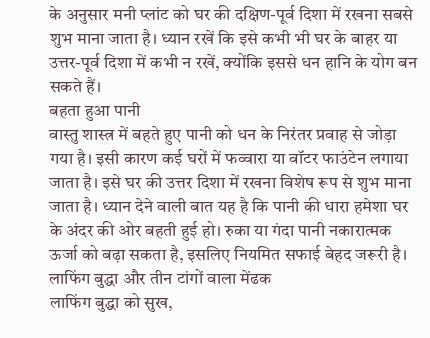के अनुसार मनी प्लांट को घर की दक्षिण-पूर्व दिशा में रखना सबसे शुभ माना जाता है। ध्यान रखें कि इसे कभी भी घर के बाहर या उत्तर-पूर्व दिशा में कभी न रखें, क्योंकि इससे धन हानि के योग बन सकते हैं।
बहता हुआ पानी
वास्तु शास्त्र में बहते हुए पानी को धन के निरंतर प्रवाह से जोड़ा गया है। इसी कारण कई घरों में फव्वारा या वॉटर फाउंटेन लगाया जाता है। इसे घर की उत्तर दिशा में रखना विशेष रूप से शुभ माना जाता है। ध्यान देने वाली बात यह है कि पानी की धारा हमेशा घर के अंदर की ओर बहती हुई हो। रुका या गंदा पानी नकारात्मक ऊर्जा को बढ़ा सकता है, इसलिए नियमित सफाई बेहद जरूरी है।
लाफिंग बुद्धा और तीन टांगों वाला मेंढक
लाफिंग बुद्धा को सुख,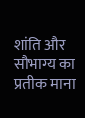शांति और सौभाग्य का प्रतीक माना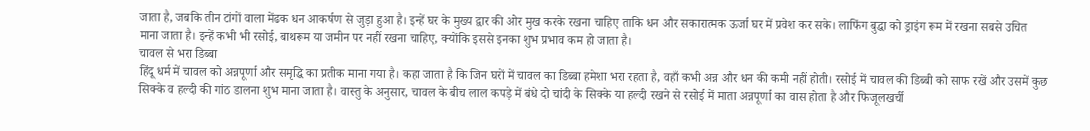जाता है, जबकि तीन टांगों वाला मेंढक धन आकर्षण से जुड़ा हुआ है। इन्हें घर के मुख्य द्वार की ओर मुख करके रखना चाहिए ताकि धन और सकारात्मक ऊर्जा घर में प्रवेश कर सके। लाफिंग बुद्धा को ड्राइंग रूम में रखना सबसे उचित माना जाता है। इन्हें कभी भी रसोई, बाथरूम या जमीन पर नहीं रखना चाहिए, क्योंकि इससे इनका शुभ प्रभाव कम हो जाता है।
चावल से भरा डिब्बा
हिंदू धर्म में चावल को अन्नपूर्णा और समृद्धि का प्रतीक माना गया है। कहा जाता है कि जिन घरों में चावल का डिब्बा हमेशा भरा रहता है, वहाँ कभी अन्न और धन की कमी नहीं होती। रसोई में चावल की डिब्बी को साफ रखें और उसमें कुछ सिक्के व हल्दी की गांठ डालना शुभ माना जाता है। वास्तु के अनुसार, चावल के बीच लाल कपड़े में बंधे दो चांदी के सिक्के या हल्दी रखने से रसोई में माता अन्नपूर्णा का वास होता है और फिजूलखर्ची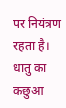पर नियंत्रण रहता है।
धातु का कछुआ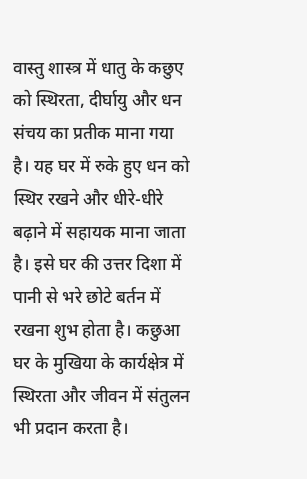वास्तु शास्त्र में धातु के कछुए को स्थिरता, दीर्घायु और धन संचय का प्रतीक माना गया है। यह घर में रुके हुए धन को स्थिर रखने और धीरे-धीरे बढ़ाने में सहायक माना जाता है। इसे घर की उत्तर दिशा में पानी से भरे छोटे बर्तन में रखना शुभ होता है। कछुआ घर के मुखिया के कार्यक्षेत्र में स्थिरता और जीवन में संतुलन भी प्रदान करता है।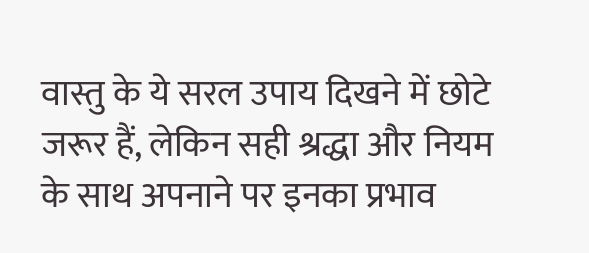वास्तु के ये सरल उपाय दिखने में छोटे जरूर हैं, लेकिन सही श्रद्धा और नियम के साथ अपनाने पर इनका प्रभाव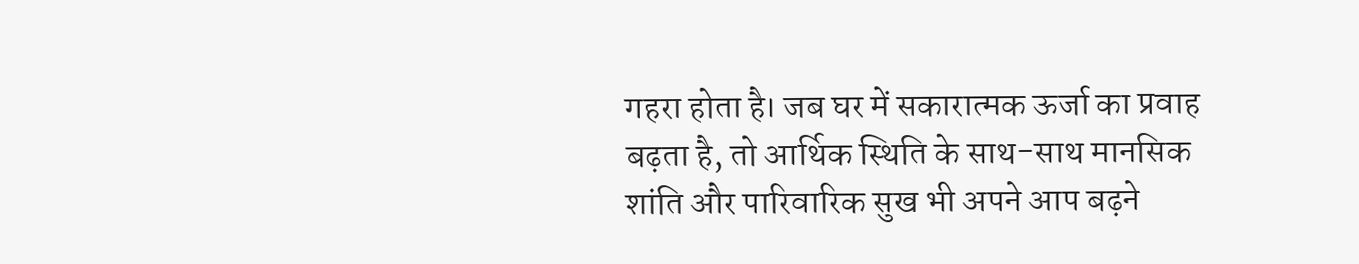गहरा होता है। जब घर में सकारात्मक ऊर्जा का प्रवाह बढ़ता है, तो आर्थिक स्थिति के साथ-साथ मानसिक शांति और पारिवारिक सुख भी अपने आप बढ़ने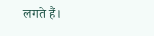लगते हैं।